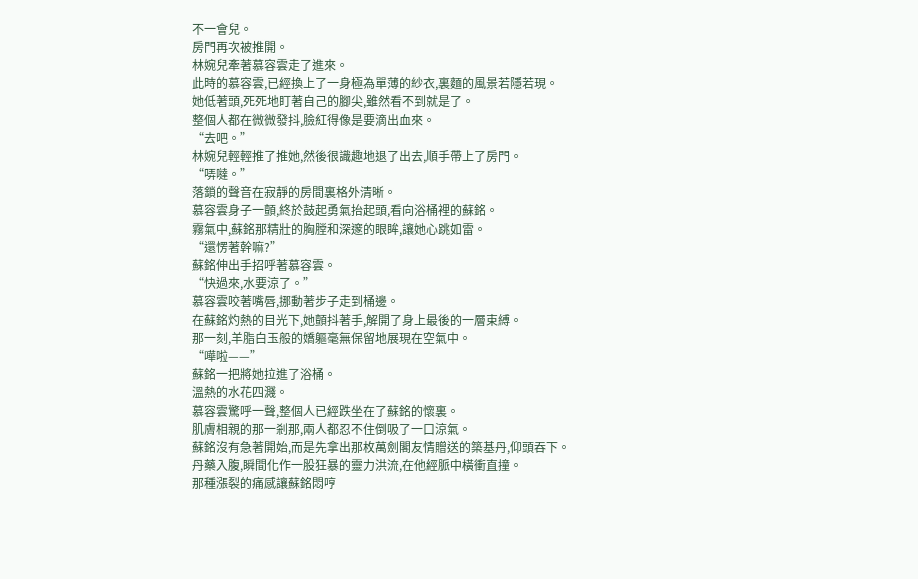不一會兒。
房門再次被推開。
林婉兒牽著慕容雲走了進來。
此時的慕容雲,已經換上了一身極為單薄的紗衣,裏麵的風景若隱若現。
她低著頭,死死地盯著自己的腳尖,雖然看不到就是了。
整個人都在微微發抖,臉紅得像是要滴出血來。
“去吧。”
林婉兒輕輕推了推她,然後很識趣地退了出去,順手帶上了房門。
“哢噠。”
落鎖的聲音在寂靜的房間裏格外清晰。
慕容雲身子一顫,終於鼓起勇氣抬起頭,看向浴桶裡的蘇銘。
霧氣中,蘇銘那精壯的胸膛和深邃的眼眸,讓她心跳如雷。
“還愣著幹嘛?”
蘇銘伸出手招呼著慕容雲。
“快過來,水要涼了。”
慕容雲咬著嘴唇,挪動著步子走到桶邊。
在蘇銘灼熱的目光下,她顫抖著手,解開了身上最後的一層束縛。
那一刻,羊脂白玉般的嬌軀毫無保留地展現在空氣中。
“嘩啦——”
蘇銘一把將她拉進了浴桶。
溫熱的水花四濺。
慕容雲驚呼一聲,整個人已經跌坐在了蘇銘的懷裏。
肌膚相親的那一剎那,兩人都忍不住倒吸了一口涼氣。
蘇銘沒有急著開始,而是先拿出那枚萬劍閣友情贈送的築基丹,仰頭吞下。
丹藥入腹,瞬間化作一股狂暴的靈力洪流,在他經脈中橫衝直撞。
那種漲裂的痛感讓蘇銘悶哼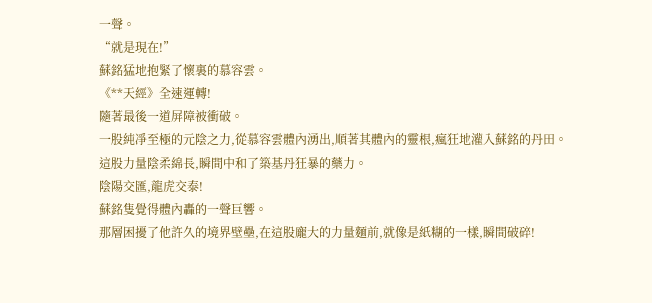一聲。
“就是現在!”
蘇銘猛地抱緊了懷裏的慕容雲。
《**天經》全速運轉!
隨著最後一道屏障被衝破。
一股純凈至極的元陰之力,從慕容雲體內湧出,順著其體內的靈根,瘋狂地灌入蘇銘的丹田。
這股力量陰柔綿長,瞬間中和了築基丹狂暴的藥力。
陰陽交匯,龍虎交泰!
蘇銘隻覺得體內轟的一聲巨響。
那層困擾了他許久的境界壁壘,在這股龐大的力量麵前,就像是紙糊的一樣,瞬間破碎!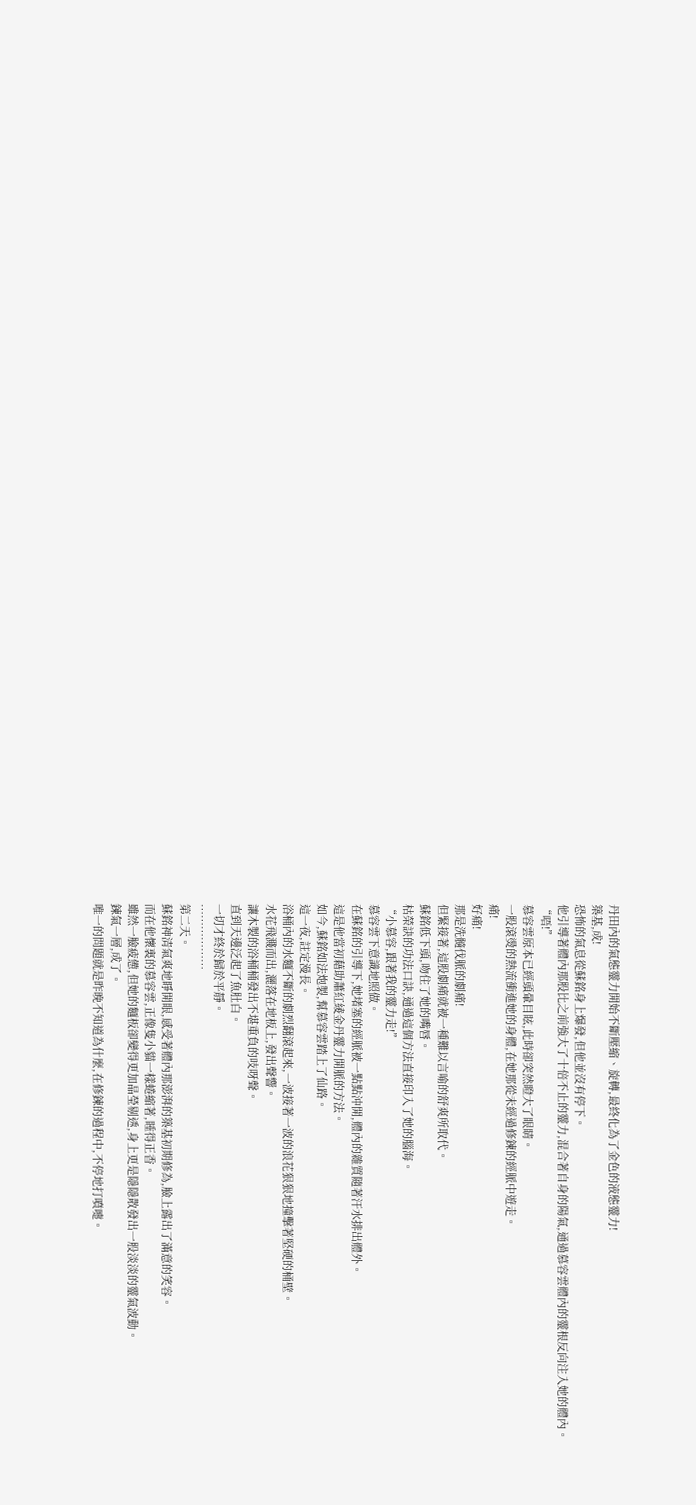丹田內的氣態靈力開始不斷壓縮、旋轉,最終化為了金色的液態靈力!
築基,成!
恐怖的氣息從蘇銘身上爆發,但他並沒有停下。
他引導著體內那股比之前強大了十倍不止的靈力,混合著自身的陽氣,通過慕容雲體內的靈根反向注入她的體內。
“唔!”
慕容雲原本已經頭暈目眩,此時卻突然瞪大了眼睛。
一股滾燙的熱流衝進她的身體,在她那從未經過修鍊的經脈中遊走。
痛!
好痛!
那是洗髓伐脈的劇痛!
但緊接著,這股劇痛就被一種難以言喻的舒爽所取代。
蘇銘低下頭,吻住了她的嘴唇。
枯榮訣的功法口訣,通過這個方法直接印入了她的腦海。
“小慕容,跟著我的靈力走!”
慕容雲下意識地照做。
在蘇銘的引導下,她堵塞的經脈被一點點沖開,體內的雜質隨著汗水排出體外。
這是他當初藉助蕭紅綾金丹靈力開脈的方法。
如今,蘇銘如法炮製,幫慕容雲踏上了仙路。
這一夜,註定漫長。
浴桶內的水麵不斷的劇烈翻滾起來,一波接著一波的浪花狠狠地撞擊著堅硬的桶壁。
水花飛濺而出,灑落在地板上,發出聲響。
讓木製的浴桶桶發出不堪重負的吱呀聲。
直到天邊泛起了魚肚白。
一切才終於歸於平靜。
………………
第二天。
蘇銘神清氣爽地睜開眼,感受著體內那澎湃的築基初期修為,臉上露出了滿意的笑容。
而在他懷裏的慕容雲,正像隻小貓一樣蜷縮著,睡得正香。
雖然一臉疲憊,但她的麵板卻變得更加晶瑩剔透,身上更是隱隱散發出一股淡淡的靈氣波動。
鍊氣一層,成了。
唯一的問題就是昨晚不知道為什麼,在修鍊的過程中,不停地打噴嚏。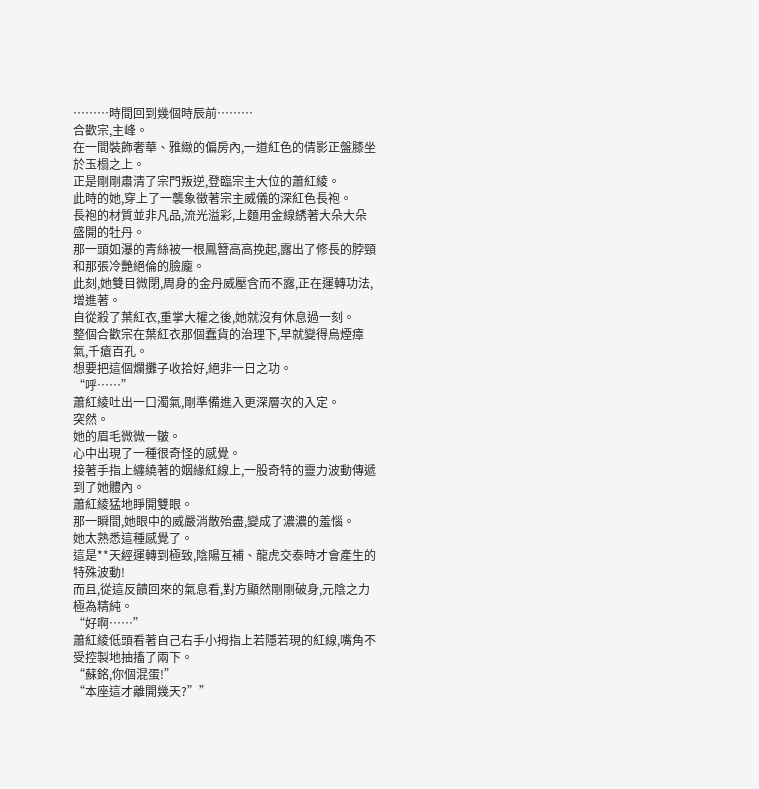………時間回到幾個時辰前………
合歡宗,主峰。
在一間裝飾奢華、雅緻的偏房內,一道紅色的倩影正盤膝坐於玉榻之上。
正是剛剛肅清了宗門叛逆,登臨宗主大位的蕭紅綾。
此時的她,穿上了一襲象徵著宗主威儀的深紅色長袍。
長袍的材質並非凡品,流光溢彩,上麵用金線綉著大朵大朵盛開的牡丹。
那一頭如瀑的青絲被一根鳳簪高高挽起,露出了修長的脖頸和那張冷艷絕倫的臉龐。
此刻,她雙目微閉,周身的金丹威壓含而不露,正在運轉功法,增進著。
自從殺了葉紅衣,重掌大權之後,她就沒有休息過一刻。
整個合歡宗在葉紅衣那個蠢貨的治理下,早就變得烏煙瘴氣,千瘡百孔。
想要把這個爛攤子收拾好,絕非一日之功。
“呼……”
蕭紅綾吐出一口濁氣,剛準備進入更深層次的入定。
突然。
她的眉毛微微一皺。
心中出現了一種很奇怪的感覺。
接著手指上纏繞著的姻緣紅線上,一股奇特的靈力波動傳遞到了她體內。
蕭紅綾猛地睜開雙眼。
那一瞬間,她眼中的威嚴消散殆盡,變成了濃濃的羞惱。
她太熟悉這種感覺了。
這是**天經運轉到極致,陰陽互補、龍虎交泰時才會產生的特殊波動!
而且,從這反饋回來的氣息看,對方顯然剛剛破身,元陰之力極為精純。
“好啊……”
蕭紅綾低頭看著自己右手小拇指上若隱若現的紅線,嘴角不受控製地抽搐了兩下。
“蘇銘,你個混蛋!”
“本座這才離開幾天?””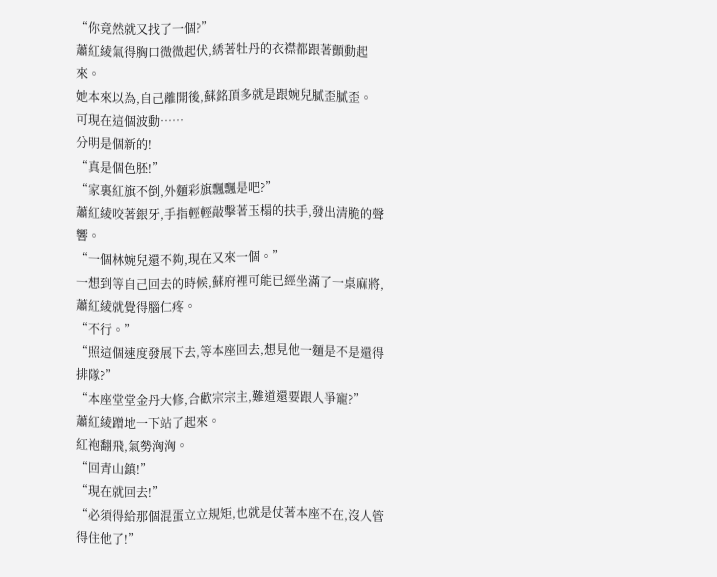“你竟然就又找了一個?”
蕭紅綾氣得胸口微微起伏,綉著牡丹的衣襟都跟著顫動起來。
她本來以為,自己離開後,蘇銘頂多就是跟婉兒膩歪膩歪。
可現在這個波動……
分明是個新的!
“真是個色胚!”
“家裏紅旗不倒,外麵彩旗飄飄是吧?”
蕭紅綾咬著銀牙,手指輕輕敲擊著玉榻的扶手,發出清脆的聲響。
“一個林婉兒還不夠,現在又來一個。”
一想到等自己回去的時候,蘇府裡可能已經坐滿了一桌麻將,蕭紅綾就覺得腦仁疼。
“不行。”
“照這個速度發展下去,等本座回去,想見他一麵是不是還得排隊?”
“本座堂堂金丹大修,合歡宗宗主,難道還要跟人爭寵?”
蕭紅綾蹭地一下站了起來。
紅袍翻飛,氣勢洶洶。
“回青山鎮!”
“現在就回去!”
“必須得給那個混蛋立立規矩,也就是仗著本座不在,沒人管得住他了!”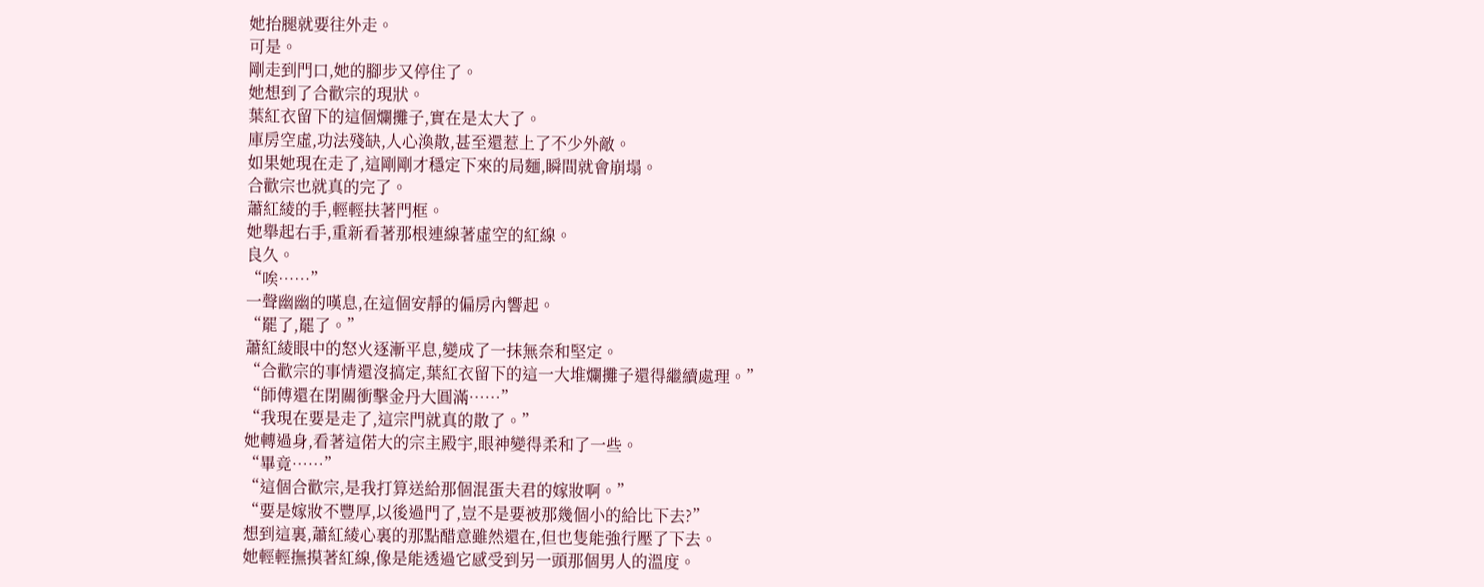她抬腿就要往外走。
可是。
剛走到門口,她的腳步又停住了。
她想到了合歡宗的現狀。
葉紅衣留下的這個爛攤子,實在是太大了。
庫房空虛,功法殘缺,人心渙散,甚至還惹上了不少外敵。
如果她現在走了,這剛剛才穩定下來的局麵,瞬間就會崩塌。
合歡宗也就真的完了。
蕭紅綾的手,輕輕扶著門框。
她舉起右手,重新看著那根連線著虛空的紅線。
良久。
“唉……”
一聲幽幽的嘆息,在這個安靜的偏房內響起。
“罷了,罷了。”
蕭紅綾眼中的怒火逐漸平息,變成了一抹無奈和堅定。
“合歡宗的事情還沒搞定,葉紅衣留下的這一大堆爛攤子還得繼續處理。”
“師傅還在閉關衝擊金丹大圓滿……”
“我現在要是走了,這宗門就真的散了。”
她轉過身,看著這偌大的宗主殿宇,眼神變得柔和了一些。
“畢竟……”
“這個合歡宗,是我打算送給那個混蛋夫君的嫁妝啊。”
“要是嫁妝不豐厚,以後過門了,豈不是要被那幾個小的給比下去?”
想到這裏,蕭紅綾心裏的那點醋意雖然還在,但也隻能強行壓了下去。
她輕輕撫摸著紅線,像是能透過它感受到另一頭那個男人的溫度。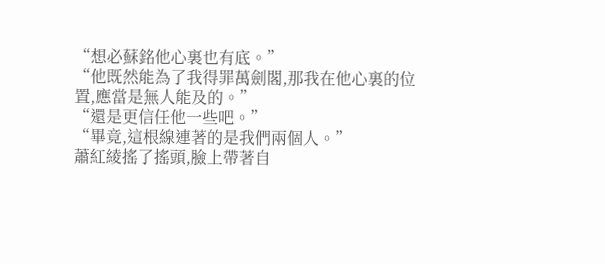“想必蘇銘他心裏也有底。”
“他既然能為了我得罪萬劍閣,那我在他心裏的位置,應當是無人能及的。”
“還是更信任他一些吧。”
“畢竟,這根線連著的是我們兩個人。”
蕭紅綾搖了搖頭,臉上帶著自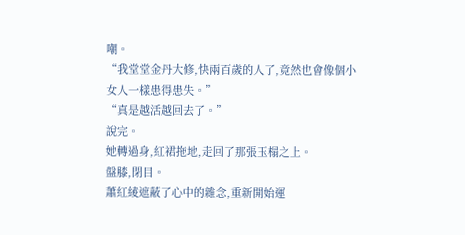嘲。
“我堂堂金丹大修,快兩百歲的人了,竟然也會像個小女人一樣患得患失。”
“真是越活越回去了。”
說完。
她轉過身,紅裙拖地,走回了那張玉榻之上。
盤膝,閉目。
蕭紅綾遮蔽了心中的雜念,重新開始運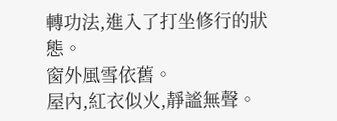轉功法,進入了打坐修行的狀態。
窗外風雪依舊。
屋內,紅衣似火,靜謐無聲。